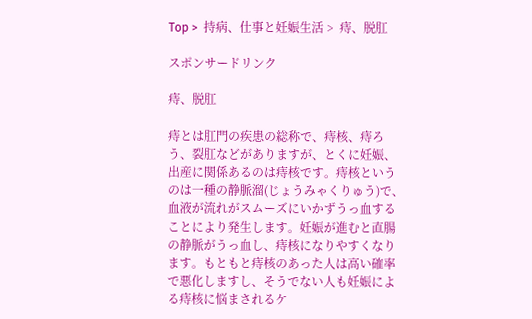Top >  持病、仕事と妊娠生活 >  痔、脱肛

スポンサードリンク

痔、脱肛

痔とは肛門の疾患の総称で、痔核、痔ろう、裂肛などがありますが、とくに妊娠、出産に関係あるのは痔核です。痔核というのは一種の静脈溜(じょうみゃくりゅう)で、血液が流れがスムーズにいかずうっ血することにより発生します。妊娠が進むと直腸の静脈がうっ血し、痔核になりやすくなります。もともと痔核のあった人は高い確率で悪化しますし、そうでない人も妊娠による痔核に悩まされるケ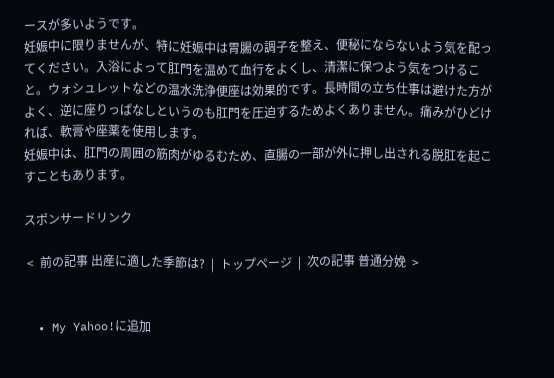ースが多いようです。
妊娠中に限りませんが、特に妊娠中は胃腸の調子を整え、便秘にならないよう気を配ってください。入浴によって肛門を温めて血行をよくし、清潔に保つよう気をつけること。ウォシュレットなどの温水洗浄便座は効果的です。長時間の立ち仕事は避けた方がよく、逆に座りっぱなしというのも肛門を圧迫するためよくありません。痛みがひどければ、軟膏や座薬を使用します。
妊娠中は、肛門の周囲の筋肉がゆるむため、直腸の一部が外に押し出される脱肛を起こすこともあります。

スポンサードリンク

 <  前の記事 出産に適した季節は?  |  トップページ  |  次の記事 普通分娩  >


  • My Yahoo!に追加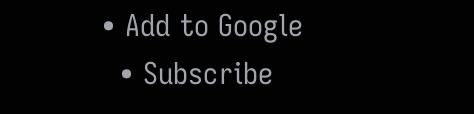• Add to Google
  • Subscribe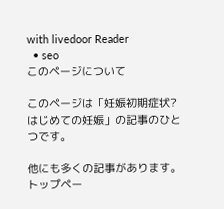with livedoor Reader
  • seo
このページについて

このページは「妊娠初期症状?はじめての妊娠」の記事のひとつです。

他にも多くの記事があります。トップペー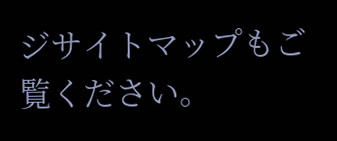ジサイトマップもご覧ください。